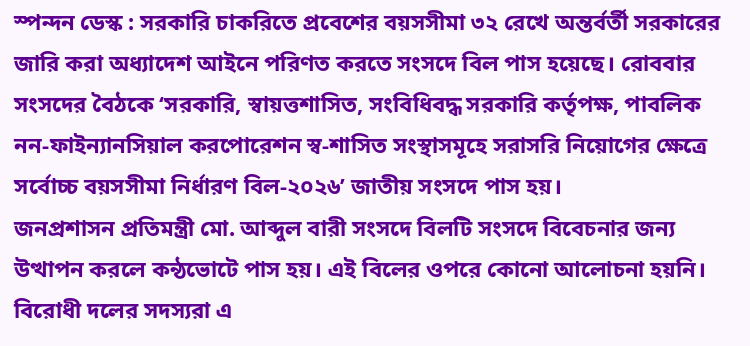স্পন্দন ডেস্ক : সরকারি চাকরিতে প্রবেশের বয়সসীমা ৩২ রেখে অন্তর্বর্তী সরকারের জারি করা অধ্যাদেশ আইনে পরিণত করতে সংসদে বিল পাস হয়েছে। রোববার সংসদের বৈঠকে ‘সরকারি, স্বায়ত্তশাসিত, সংবিধিবদ্ধ সরকারি কর্তৃপক্ষ, পাবলিক নন-ফাইন্যানসিয়াল করপোরেশন স্ব-শাসিত সংস্থাসমূহে সরাসরি নিয়োগের ক্ষেত্রে সর্বোচ্চ বয়সসীমা নির্ধারণ বিল-২০২৬’ জাতীয় সংসদে পাস হয়।
জনপ্রশাসন প্রতিমন্ত্রী মো. আব্দুল বারী সংসদে বিলটি সংসদে বিবেচনার জন্য উত্থাপন করলে কন্ঠভোটে পাস হয়। এই বিলের ওপরে কোনো আলোচনা হয়নি। বিরোধী দলের সদস্যরা এ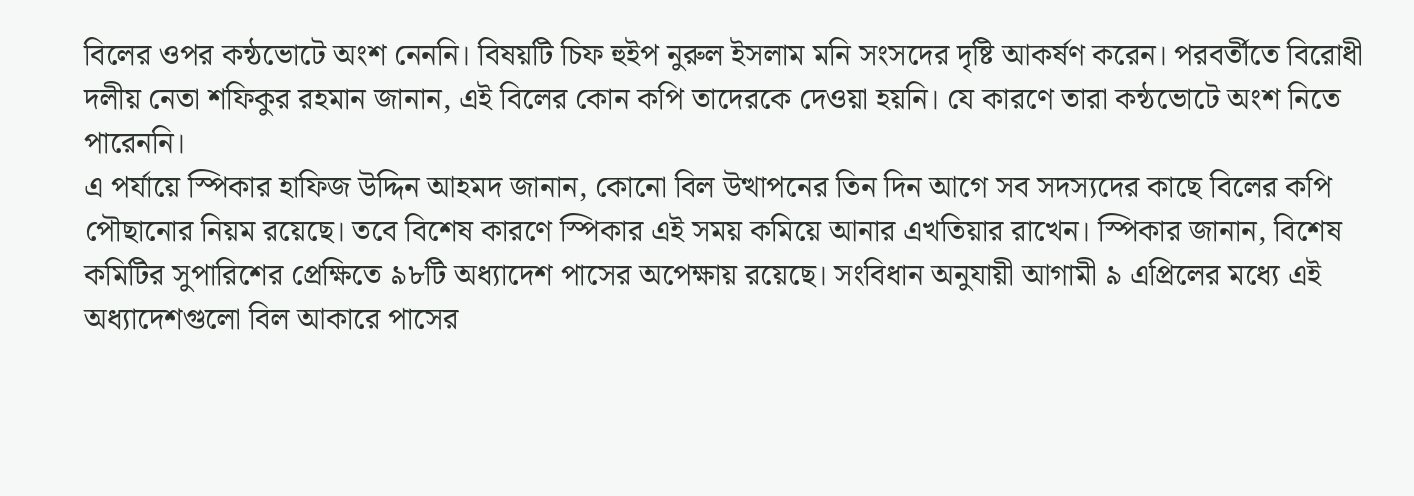বিলের ওপর কন্ঠভোটে অংশ নেননি। বিষয়টি চিফ হুইপ নুরুল ইসলাম মনি সংসদের দৃষ্টি আকর্ষণ করেন। পরবর্তীতে বিরোধী দলীয় নেতা শফিকুর রহমান জানান, এই বিলের কোন কপি তাদেরকে দেওয়া হয়নি। যে কারণে তারা কন্ঠভোটে অংশ নিতে পারেননি।
এ পর্যায়ে স্পিকার হাফিজ উদ্দিন আহমদ জানান, কোনো বিল উত্থাপনের তিন দিন আগে সব সদস্যদের কাছে বিলের কপি পৌছানোর নিয়ম রয়েছে। তবে বিশেষ কারণে স্পিকার এই সময় কমিয়ে আনার এখতিয়ার রাখেন। স্পিকার জানান, বিশেষ কমিটির সুপারিশের প্রেক্ষিতে ৯৮টি অধ্যাদেশ পাসের অপেক্ষায় রয়েছে। সংবিধান অনুযায়ী আগামী ৯ এপ্রিলের মধ্যে এই অধ্যাদেশগুলো বিল আকারে পাসের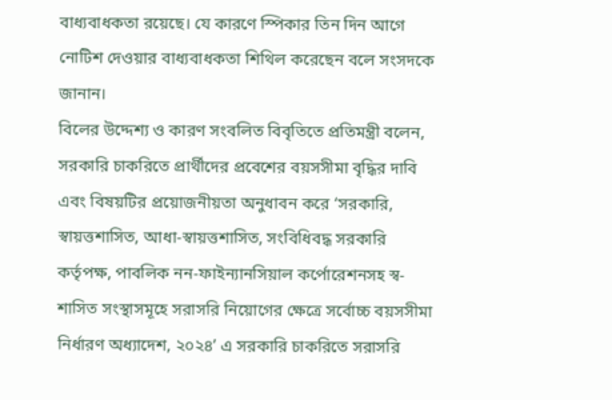বাধ্যবাধকতা রয়েছে। যে কারণে স্পিকার তিন দিন আগে নোটিশ দেওয়ার বাধ্যবাধকতা শিথিল করেছেন বলে সংসদকে জানান।
বিলের উদ্দেশ্য ও কারণ সংবলিত বিবৃতিতে প্রতিমন্ত্রী বলেন, সরকারি চাকরিতে প্রার্থীদের প্রবেশের বয়সসীমা বৃদ্ধির দাবি এবং বিষয়টির প্রয়োজনীয়তা অনুধাবন করে ‘সরকারি, স্বায়ত্তশাসিত, আধা-স্বায়ত্তশাসিত, সংবিধিবদ্ধ সরকারি কর্তৃপক্ষ, পাবলিক নন-ফাইন্যানসিয়াল কর্পোরেশনসহ স্ব-শাসিত সংস্থাসমূহে সরাসরি নিয়োগের ক্ষেত্রে সর্বোচ্চ বয়সসীমা নির্ধারণ অধ্যাদেশ, ২০২৪’ এ সরকারি চাকরিতে সরাসরি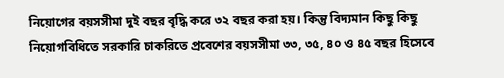নিয়োগের বয়সসীমা দুই বছর বৃদ্ধি করে ৩২ বছর করা হয়। কিন্তু বিদ্যমান কিছু কিছু নিয়োগবিধিতে সরকারি চাকরিতে প্রবেশের বয়সসীমা ৩৩, ৩৫, ৪০ ও ৪৫ বছর হিসেবে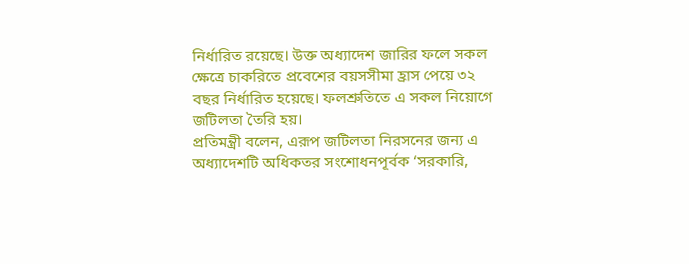নির্ধারিত রয়েছে। উক্ত অধ্যাদেশ জারির ফলে সকল ক্ষেত্রে চাকরিতে প্রবেশের বয়সসীমা হ্রাস পেয়ে ৩২ বছর নির্ধারিত হয়েছে। ফলশ্রুতিতে এ সকল নিয়োগে জটিলতা তৈরি হয়।
প্রতিমন্ত্রী বলেন, এরূপ জটিলতা নিরসনের জন্য এ অধ্যাদেশটি অধিকতর সংশোধনপূর্বক ‘সরকারি,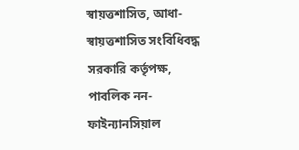স্বায়ত্তশাসিত, আধা-স্বায়ত্তশাসিত সংবিধিবদ্ধ সরকারি কর্তৃপক্ষ, পাবলিক নন-ফাইন্যানসিয়াল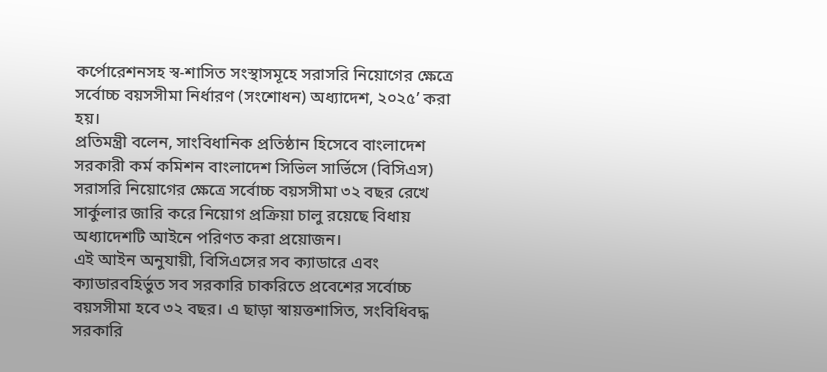কর্পোরেশনসহ স্ব-শাসিত সংস্থাসমূহে সরাসরি নিয়োগের ক্ষেত্রে সর্বোচ্চ বয়সসীমা নির্ধারণ (সংশোধন) অধ্যাদেশ, ২০২৫’ করা হয়।
প্রতিমন্ত্রী বলেন, সাংবিধানিক প্রতিষ্ঠান হিসেবে বাংলাদেশ সরকারী কর্ম কমিশন বাংলাদেশ সিভিল সার্ভিসে (বিসিএস) সরাসরি নিয়োগের ক্ষেত্রে সর্বোচ্চ বয়সসীমা ৩২ বছর রেখে সার্কুলার জারি করে নিয়োগ প্রক্রিয়া চালু রয়েছে বিধায় অধ্যাদেশটি আইনে পরিণত করা প্রয়োজন।
এই আইন অনুযায়ী, বিসিএসের সব ক্যাডারে এবং ক্যাডারবহির্ভুত সব সরকারি চাকরিতে প্রবেশের সর্বোচ্চ বয়সসীমা হবে ৩২ বছর। এ ছাড়া স্বায়ত্তশাসিত, সংবিধিবদ্ধ সরকারি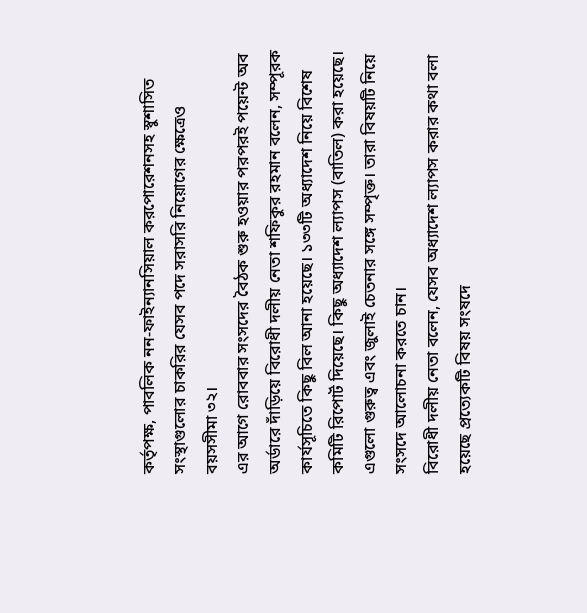কর্তৃপক্ষ, পাবলিক নন-ফাইন্যানসিয়াল করপোরেশনসহ স্বুশাসিত সংস্থাগুলোর চাকরির যেসব পদে সরাসরি নিয়োগের ক্ষেত্রেও বয়সসীমা ৩২।
এর আগে রোববার সংসদের বৈঠক শুরু হওয়ার পরপরই পয়েন্ট অব অর্ডারে দাঁড়িয়ে বিরোধী দলীয় নেতা শফিকুর রহমান বলেন, সম্পূরক কার্যসূচিতে কিছু বিল আনা হয়েছে। ১৩৩টি অধ্যাদেশ নিয়ে বিশেষ কমিটি রিপোর্ট দিয়েছে। কিছু অধ্যাদেশ ল্যাপস (বাতিল) করা হয়েছে। এগুলো গুরুত্ব এবং জুলাই চেতনার সঙ্গে সম্পৃক্ত। তারা বিষয়টি নিয়ে সংসদে আলোচনা করতে চান।
বিরোধী দলীয় নেতা বলেন, যেসব অধ্যাদেশ ল্যাপস করার কথা বলা হয়েছে প্রত্যেকটি বিষয় সংষদে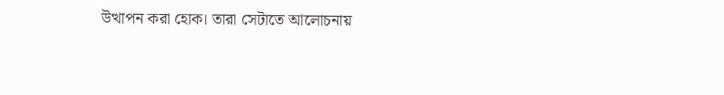উত্থাপন করা হোক। তারা সেটাতে আলোচনায়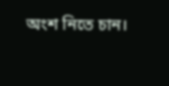অংশ নিতে চান।